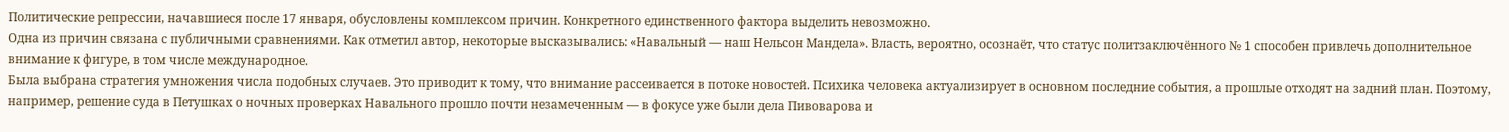Политические репрессии, начавшиеся после 17 января, обусловлены комплексом причин. Конкретного единственного фактора выделить невозможно.
Одна из причин связана с публичными сравнениями. Как отметил автор, некоторые высказывались: «Навальный — наш Нельсон Мандела». Власть, вероятно, осознаёт, что статус политзаключённого № 1 способен привлечь дополнительное внимание к фигуре, в том числе международное.
Была выбрана стратегия умножения числа подобных случаев. Это приводит к тому, что внимание рассеивается в потоке новостей. Психика человека актуализирует в основном последние события, а прошлые отходят на задний план. Поэтому, например, решение суда в Петушках о ночных проверках Навального прошло почти незамеченным — в фокусе уже были дела Пивоварова и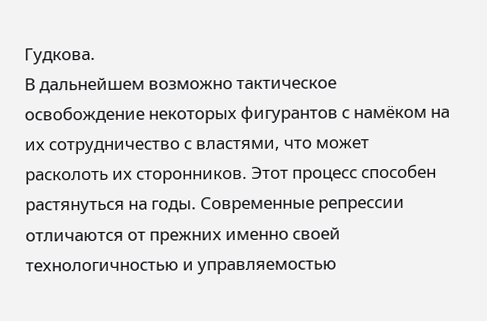Гудкова.
В дальнейшем возможно тактическое освобождение некоторых фигурантов с намёком на их сотрудничество с властями, что может расколоть их сторонников. Этот процесс способен растянуться на годы. Современные репрессии отличаются от прежних именно своей технологичностью и управляемостью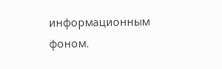информационным фоном.